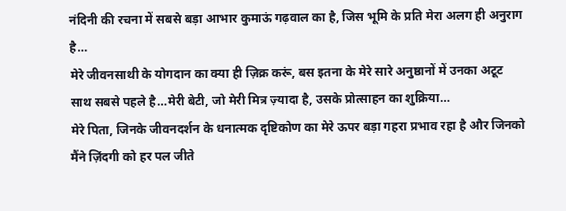नंदिनी की रचना में सबसे बड़ा आभार कुमाऊं गढ़वाल का है, जिस भूमि के प्रति मेरा अलग ही अनुराग है…
मेरे जीवनसाथी के योगदान का क्या ही ज़िक्र करूं, बस इतना के मेरे सारे अनुष्ठानों में उनका अटूट साथ सबसे पहले है…मेरी बेटी, जो मेरी मित्र ज़्यादा है, उसके प्रोत्साहन का शुक्रिया…
मेरे पिता, जिनके जीवनदर्शन के धनात्मक दृष्टिकोण का मेरे ऊपर बड़ा गहरा प्रभाव रहा है और जिनको मैंने ज़िंदगी को हर पल जीते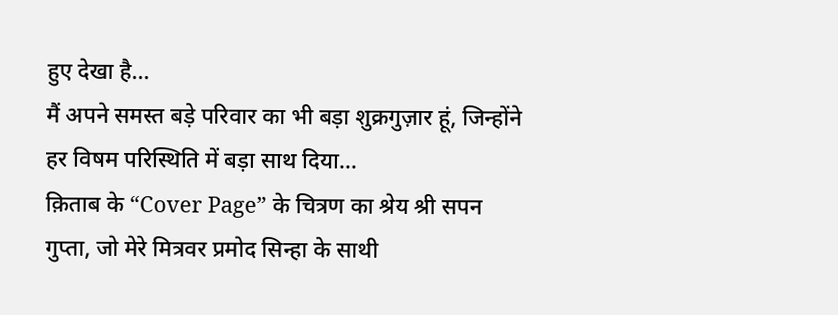हुए देखा है…
मैं अपने समस्त बड़े परिवार का भी बड़ा शुक्रगुज़ार हूं, जिन्होंने हर विषम परिस्थिति में बड़ा साथ दिया…
क़िताब के “Cover Page” के चित्रण का श्रेय श्री सपन गुप्ता, जो मेरे मित्रवर प्रमोद सिन्हा के साथी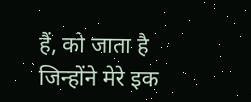हैं, को जाता है जिन्होंने मेरे इक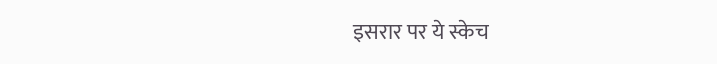इसरार पर ये स्केच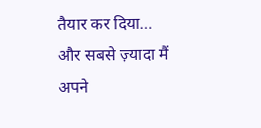तैयार कर दिया…
और सबसे ज़्यादा मैं अपने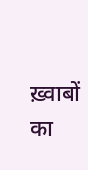ख़्वाबों का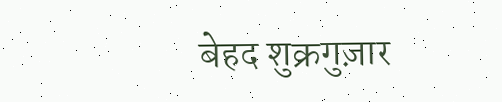बेहद शुक्रगुज़ार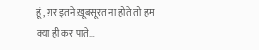हूं, ग़र इतने ख़ूबसूरत ना होते तो हम क्या ही कर पाते…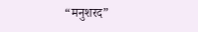“मनुशरद”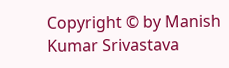Copyright © by Manish Kumar Srivastava